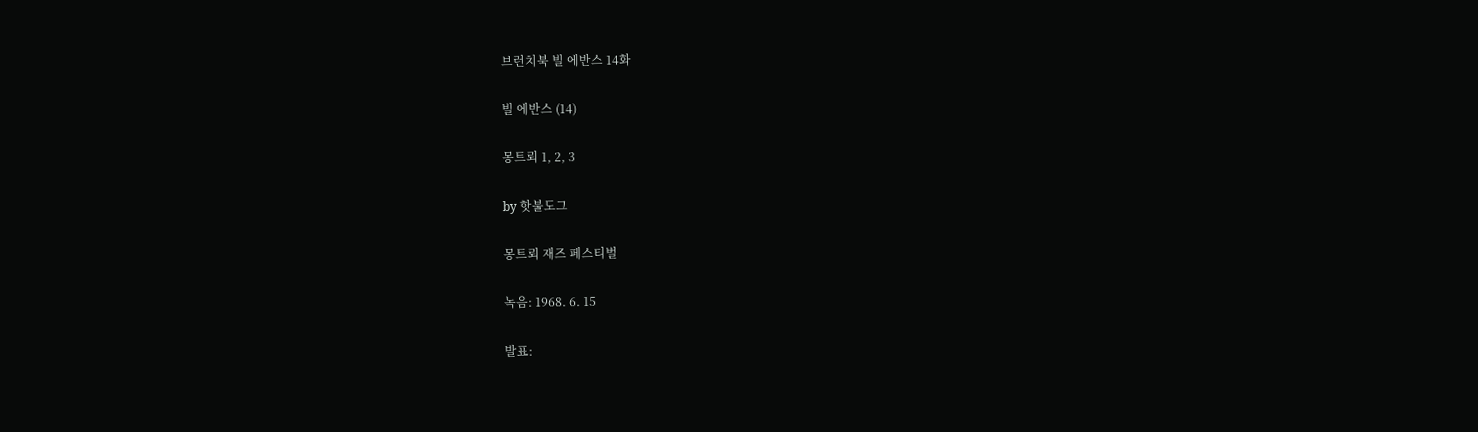브런치북 빌 에반스 14화

빌 에반스 (14)

몽트뢰 1, 2, 3

by 핫불도그

몽트뢰 재즈 페스티벌

녹음: 1968. 6. 15

발표: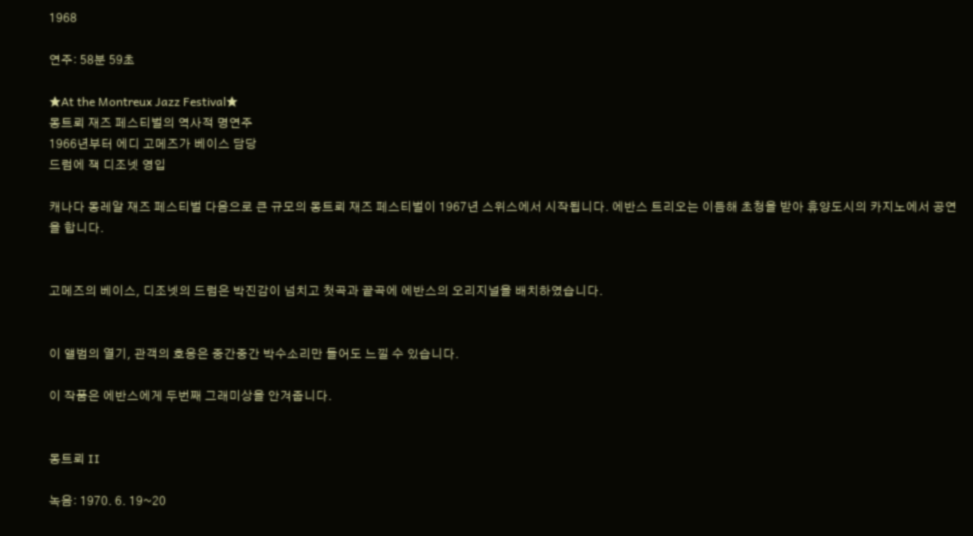1968

연주: 58분 59초

★At the Montreux Jazz Festival★
몽트뢰 재즈 페스티벌의 역사적 명연주
1966년부터 에디 고메즈가 베이스 담당
드럼에 잭 디조넷 영입

캐나다 몽레알 재즈 페스티벌 다음으로 큰 규모의 몽트뢰 재즈 페스티벌이 1967년 스위스에서 시작됩니다. 에반스 트리오는 이듬해 초청을 받아 휴양도시의 카지노에서 공연을 합니다.


고메즈의 베이스, 디조넷의 드럼은 박진감이 넘치고 첫곡과 끝곡에 에반스의 오리지널을 배치하였습니다.


이 앨범의 열기, 관객의 호응은 중간중간 박수소리만 들어도 느낄 수 있습니다.

이 작품은 에반스에게 두번째 그래미상을 안겨줍니다.


몽트뢰 II

녹음: 1970. 6. 19~20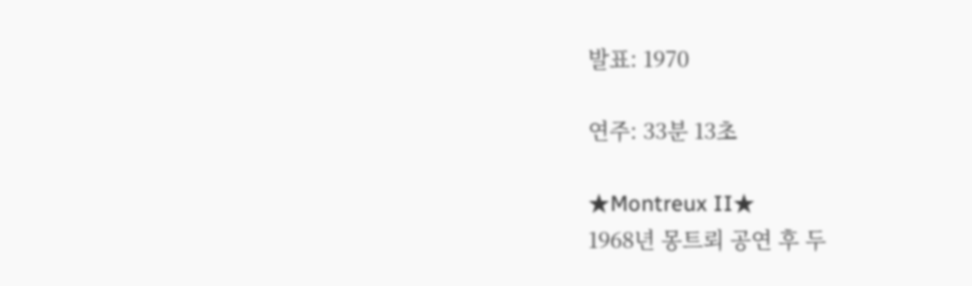발표: 1970

연주: 33분 13초

★Montreux II★
1968년 몽트뢰 공연 후 두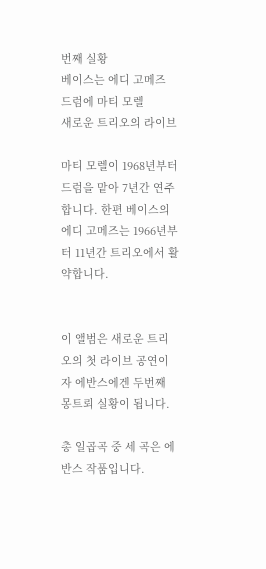번째 실황
베이스는 에디 고메즈
드럼에 마티 모렐
새로운 트리오의 라이브

마티 모렐이 1968년부터 드럼을 맡아 7년간 연주합니다. 한편 베이스의 에디 고메즈는 1966년부터 11년간 트리오에서 활약합니다.


이 앨범은 새로운 트리오의 첫 라이브 공연이자 에반스에겐 두번째 몽트뢰 실황이 됩니다.

총 일곱곡 중 세 곡은 에반스 작품입니다.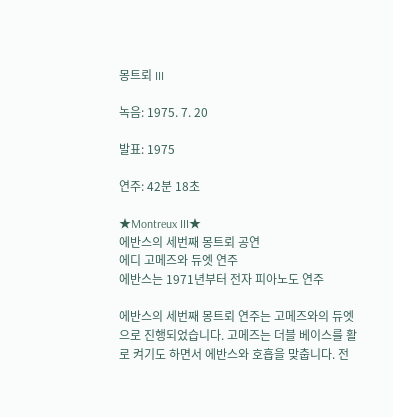몽트뢰 III

녹음: 1975. 7. 20

발표: 1975

연주: 42분 18초

★Montreux III★
에반스의 세번째 몽트뢰 공연
에디 고메즈와 듀엣 연주
에반스는 1971년부터 전자 피아노도 연주

에반스의 세번째 몽트뢰 연주는 고메즈와의 듀엣으로 진행되었습니다. 고메즈는 더블 베이스를 활로 켜기도 하면서 에반스와 호흡을 맞춥니다. 전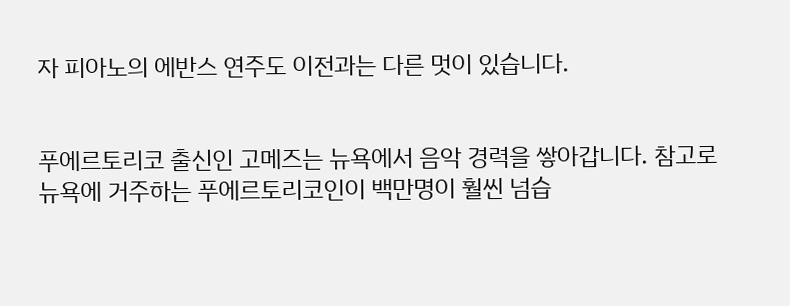자 피아노의 에반스 연주도 이전과는 다른 멋이 있습니다.


푸에르토리코 출신인 고메즈는 뉴욕에서 음악 경력을 쌓아갑니다. 참고로 뉴욕에 거주하는 푸에르토리코인이 백만명이 훨씬 넘습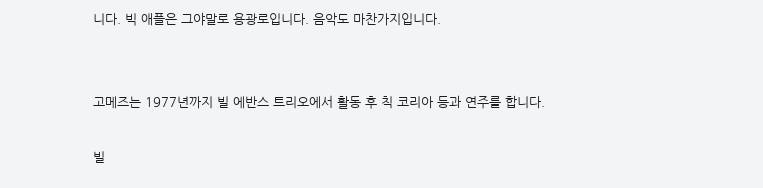니다. 빅 애플은 그야말로 용광로입니다. 음악도 마찬가지입니다.


고메즈는 1977년까지 빌 에반스 트리오에서 활동 후 칙 코리아 등과 연주를 합니다.

빌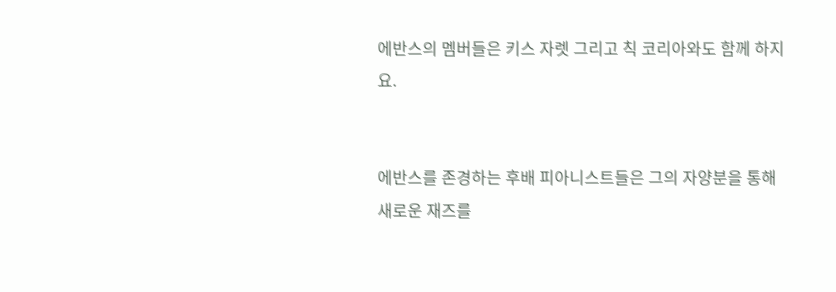에반스의 멤버들은 키스 자렛 그리고 칙 코리아와도 함께 하지요.


에반스를 존경하는 후배 피아니스트들은 그의 자양분을 통해 새로운 재즈를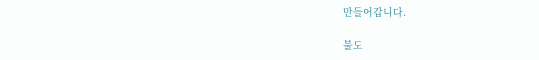만들어갑니다.

불도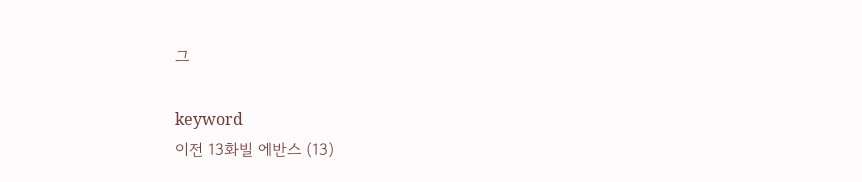그

keyword
이전 13화빌 에반스 (13)